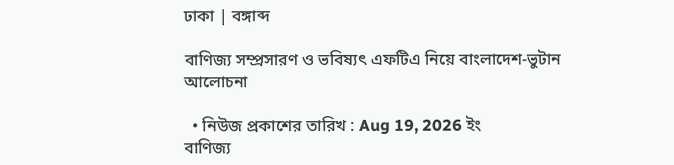ঢাকা | বঙ্গাব্দ

বাণিজ্য সম্প্রসারণ ও ভবিষ্যৎ এফটিএ নিয়ে বাংলাদেশ-ভুটান আলোচনা

  • নিউজ প্রকাশের তারিখ : Aug 19, 2026 ইং
বাণিজ্য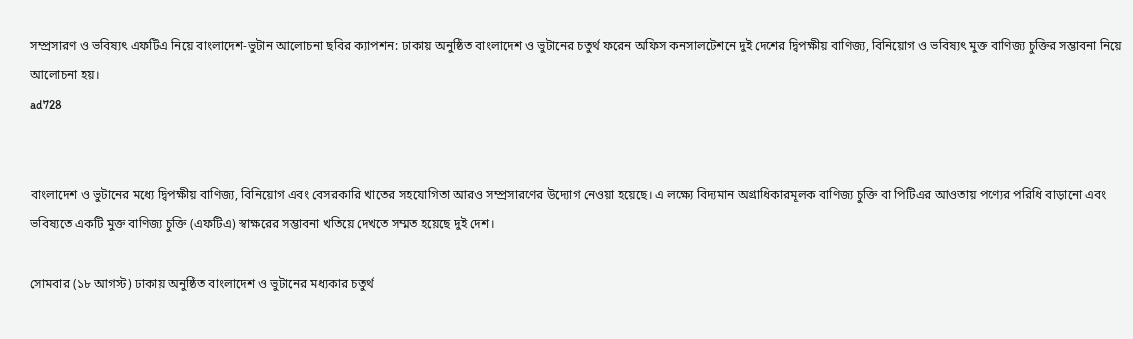সম্প্রসারণ ও ভবিষ্যৎ এফটিএ নিয়ে বাংলাদেশ-ভুটান আলোচনা ছবির ক্যাপশন: ঢাকায় অনুষ্ঠিত বাংলাদেশ ও ভুটানের চতুর্থ ফরেন অফিস কনসালটেশনে দুই দেশের দ্বিপক্ষীয় বাণিজ্য, বিনিয়োগ ও ভবিষ্যৎ মুক্ত বাণিজ্য চুক্তির সম্ভাবনা নিয়ে আলোচনা হয়।
ad728


বাংলাদেশ ও ভুটানের মধ্যে দ্বিপক্ষীয় বাণিজ্য, বিনিয়োগ এবং বেসরকারি খাতের সহযোগিতা আরও সম্প্রসারণের উদ্যোগ নেওয়া হয়েছে। এ লক্ষ্যে বিদ্যমান অগ্রাধিকারমূলক বাণিজ্য চুক্তি বা পিটিএর আওতায় পণ্যের পরিধি বাড়ানো এবং ভবিষ্যতে একটি মুক্ত বাণিজ্য চুক্তি (এফটিএ) স্বাক্ষরের সম্ভাবনা খতিয়ে দেখতে সম্মত হয়েছে দুই দেশ।

সোমবার (১৮ আগস্ট) ঢাকায় অনুষ্ঠিত বাংলাদেশ ও ভুটানের মধ্যকার চতুর্থ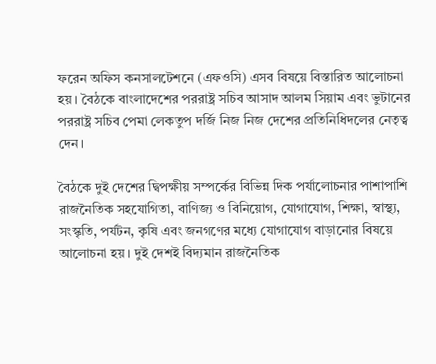ফরেন অফিস কনসালটেশনে (এফওসি) এসব বিষয়ে বিস্তারিত আলোচনা হয়। বৈঠকে বাংলাদেশের পররাষ্ট্র সচিব আসাদ আলম সিয়াম এবং ভুটানের পররাষ্ট্র সচিব পেমা লেকতুপ দর্জি নিজ নিজ দেশের প্রতিনিধিদলের নেতৃত্ব দেন।

বৈঠকে দুই দেশের দ্বিপক্ষীয় সম্পর্কের বিভিন্ন দিক পর্যালোচনার পাশাপাশি রাজনৈতিক সহযোগিতা, বাণিজ্য ও বিনিয়োগ, যোগাযোগ, শিক্ষা, স্বাস্থ্য, সংস্কৃতি, পর্যটন, কৃষি এবং জনগণের মধ্যে যোগাযোগ বাড়ানোর বিষয়ে আলোচনা হয়। দুই দেশই বিদ্যমান রাজনৈতিক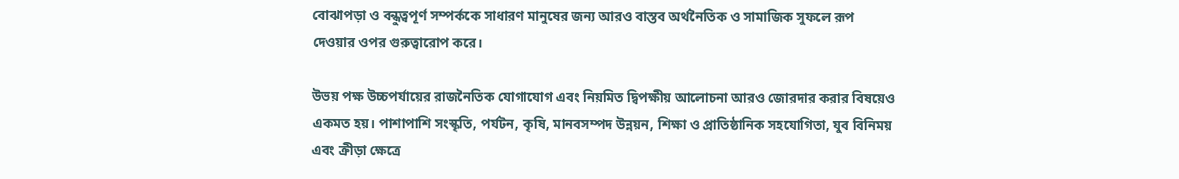বোঝাপড়া ও বন্ধুত্বপূর্ণ সম্পর্ককে সাধারণ মানুষের জন্য আরও বাস্তব অর্থনৈতিক ও সামাজিক সুফলে রূপ দেওয়ার ওপর গুরুত্বারোপ করে।

উভয় পক্ষ উচ্চপর্যায়ের রাজনৈতিক যোগাযোগ এবং নিয়মিত দ্বিপক্ষীয় আলোচনা আরও জোরদার করার বিষয়েও একমত হয়। পাশাপাশি সংস্কৃতি, পর্যটন, কৃষি, মানবসম্পদ উন্নয়ন, শিক্ষা ও প্রাতিষ্ঠানিক সহযোগিতা, যুব বিনিময় এবং ক্রীড়া ক্ষেত্রে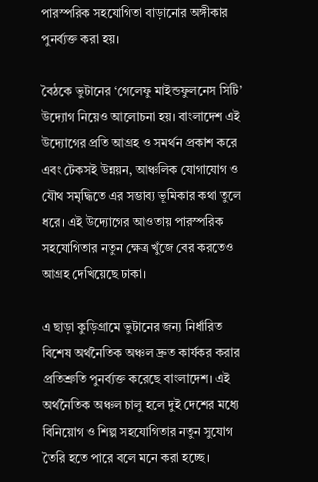পারস্পরিক সহযোগিতা বাড়ানোর অঙ্গীকার পুনর্ব্যক্ত করা হয়।

বৈঠকে ভুটানের ‘গেলেফু মাইন্ডফুলনেস সিটি’ উদ্যোগ নিয়েও আলোচনা হয়। বাংলাদেশ এই উদ্যোগের প্রতি আগ্রহ ও সমর্থন প্রকাশ করে এবং টেকসই উন্নয়ন, আঞ্চলিক যোগাযোগ ও যৌথ সমৃদ্ধিতে এর সম্ভাব্য ভূমিকার কথা তুলে ধরে। এই উদ্যোগের আওতায় পারস্পরিক সহযোগিতার নতুন ক্ষেত্র খুঁজে বের করতেও আগ্রহ দেখিয়েছে ঢাকা।

এ ছাড়া কুড়িগ্রামে ভুটানের জন্য নির্ধারিত বিশেষ অর্থনৈতিক অঞ্চল দ্রুত কার্যকর করার প্রতিশ্রুতি পুনর্ব্যক্ত করেছে বাংলাদেশ। এই অর্থনৈতিক অঞ্চল চালু হলে দুই দেশের মধ্যে বিনিয়োগ ও শিল্প সহযোগিতার নতুন সুযোগ তৈরি হতে পারে বলে মনে করা হচ্ছে।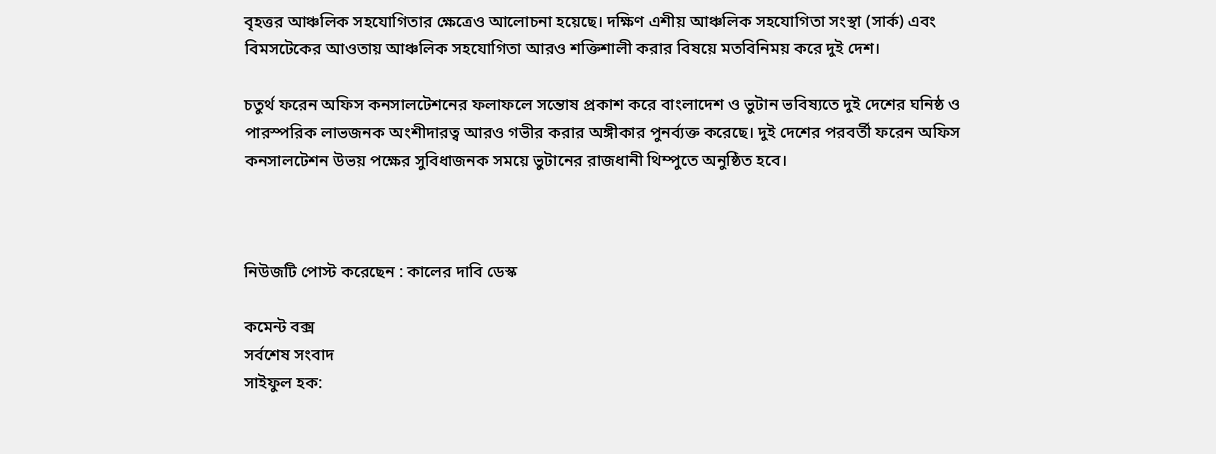বৃহত্তর আঞ্চলিক সহযোগিতার ক্ষেত্রেও আলোচনা হয়েছে। দক্ষিণ এশীয় আঞ্চলিক সহযোগিতা সংস্থা (সার্ক) এবং বিমসটেকের আওতায় আঞ্চলিক সহযোগিতা আরও শক্তিশালী করার বিষয়ে মতবিনিময় করে দুই দেশ।

চতুর্থ ফরেন অফিস কনসালটেশনের ফলাফলে সন্তোষ প্রকাশ করে বাংলাদেশ ও ভুটান ভবিষ্যতে দুই দেশের ঘনিষ্ঠ ও পারস্পরিক লাভজনক অংশীদারত্ব আরও গভীর করার অঙ্গীকার পুনর্ব্যক্ত করেছে। দুই দেশের পরবর্তী ফরেন অফিস কনসালটেশন উভয় পক্ষের সুবিধাজনক সময়ে ভুটানের রাজধানী থিম্পুতে অনুষ্ঠিত হবে।



নিউজটি পোস্ট করেছেন : কালের দাবি ডেস্ক

কমেন্ট বক্স
সর্বশেষ সংবাদ
সাইফুল হক: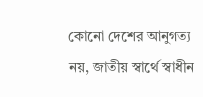কোনো দেশের আনুগত্য নয়, জাতীয় স্বার্থে স্বাধীন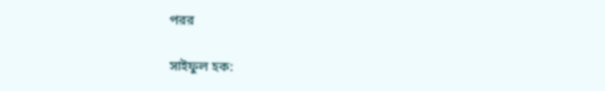পরর

সাইফুল হক: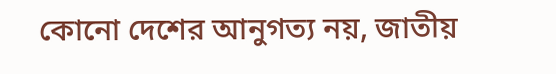কোনো দেশের আনুগত্য নয়, জাতীয়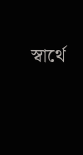স্বার্থে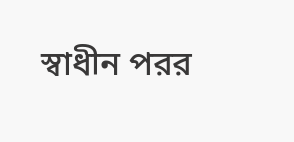স্বাধীন পরর